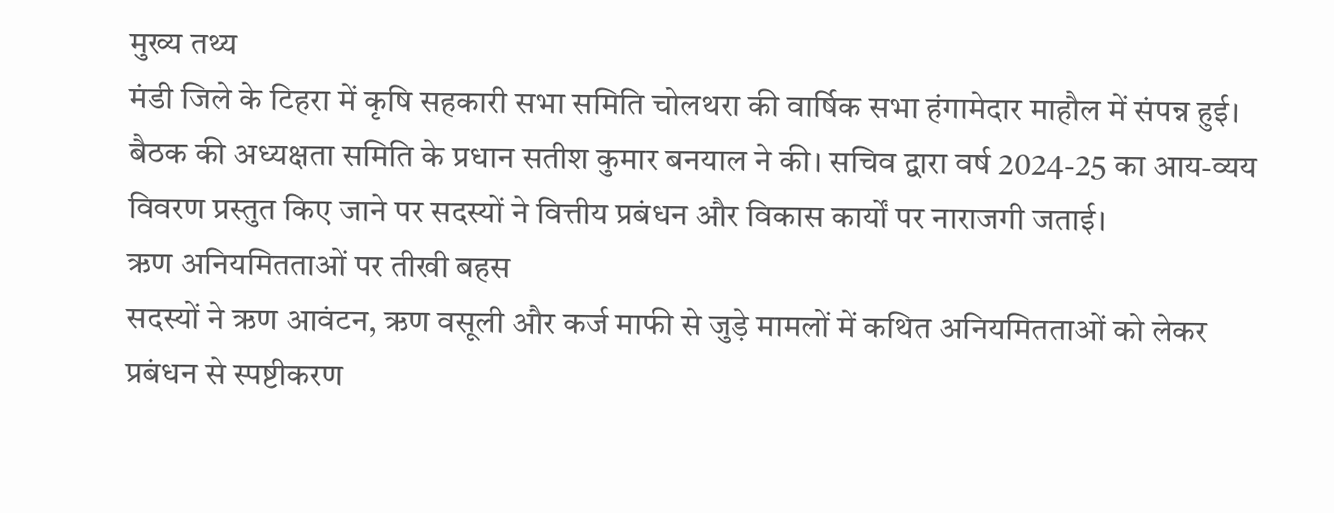मुख्य तथ्य
मंडी जिले के टिहरा में कृषि सहकारी सभा समिति चोलथरा की वार्षिक सभा हंगामेदार माहौल में संपन्न हुई। बैठक की अध्यक्षता समिति के प्रधान सतीश कुमार बनयाल ने की। सचिव द्वारा वर्ष 2024-25 का आय-व्यय विवरण प्रस्तुत किए जाने पर सदस्यों ने वित्तीय प्रबंधन और विकास कार्यों पर नाराजगी जताई।
ऋण अनियमितताओं पर तीखी बहस
सदस्यों ने ऋण आवंटन, ऋण वसूली और कर्ज माफी से जुड़े मामलों में कथित अनियमितताओं को लेकर प्रबंधन से स्पष्टीकरण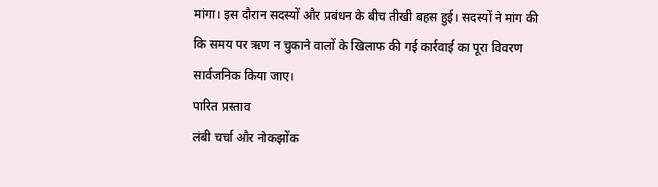मांगा। इस दौरान सदस्यों और प्रबंधन के बीच तीखी बहस हुई। सदस्यों ने मांग की कि समय पर ऋण न चुकाने वालों के खिलाफ की गई कार्रवाई का पूरा विवरण सार्वजनिक किया जाए।
पारित प्रस्ताव
लंबी चर्चा और नोकझोंक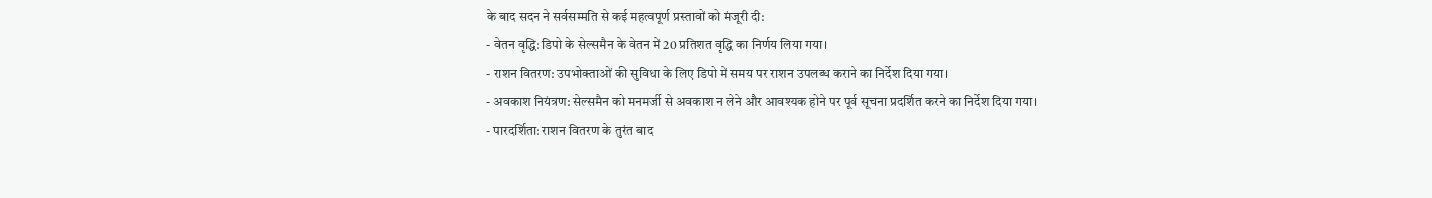के बाद सदन ने सर्वसम्मति से कई महत्वपूर्ण प्रस्तावों को मंजूरी दी:
- वेतन वृद्धि: डिपो के सेल्समैन के वेतन में 20 प्रतिशत वृद्धि का निर्णय लिया गया।
- राशन वितरण: उपभोक्ताओं की सुविधा के लिए डिपो में समय पर राशन उपलब्ध कराने का निर्देश दिया गया।
- अवकाश नियंत्रण: सेल्समैन को मनमर्जी से अवकाश न लेने और आवश्यक होने पर पूर्व सूचना प्रदर्शित करने का निर्देश दिया गया।
- पारदर्शिता: राशन वितरण के तुरंत बाद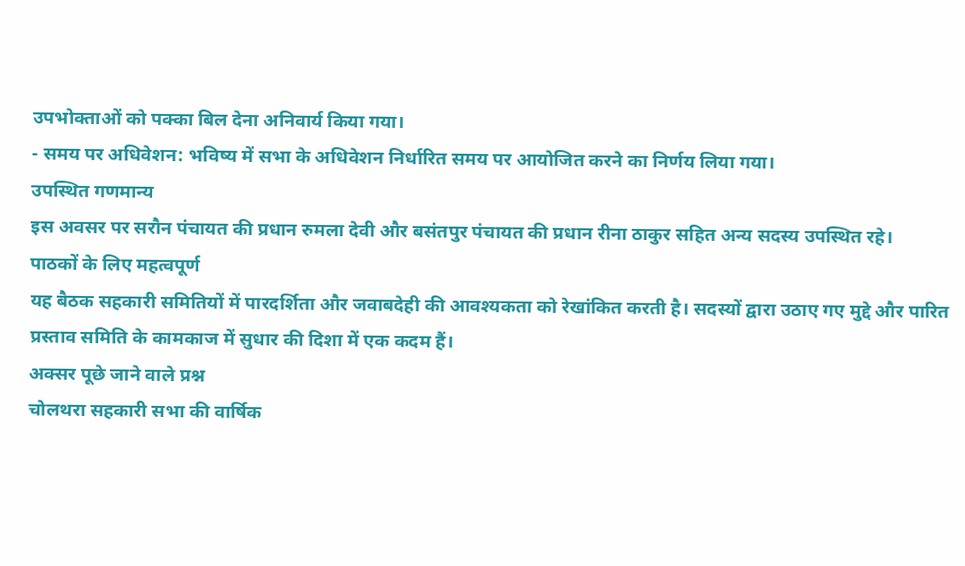उपभोक्ताओं को पक्का बिल देना अनिवार्य किया गया।
- समय पर अधिवेशन: भविष्य में सभा के अधिवेशन निर्धारित समय पर आयोजित करने का निर्णय लिया गया।
उपस्थित गणमान्य
इस अवसर पर सरौन पंचायत की प्रधान रुमला देवी और बसंतपुर पंचायत की प्रधान रीना ठाकुर सहित अन्य सदस्य उपस्थित रहे।
पाठकों के लिए महत्वपूर्ण
यह बैठक सहकारी समितियों में पारदर्शिता और जवाबदेही की आवश्यकता को रेखांकित करती है। सदस्यों द्वारा उठाए गए मुद्दे और पारित प्रस्ताव समिति के कामकाज में सुधार की दिशा में एक कदम हैं।
अक्सर पूछे जाने वाले प्रश्न
चोलथरा सहकारी सभा की वार्षिक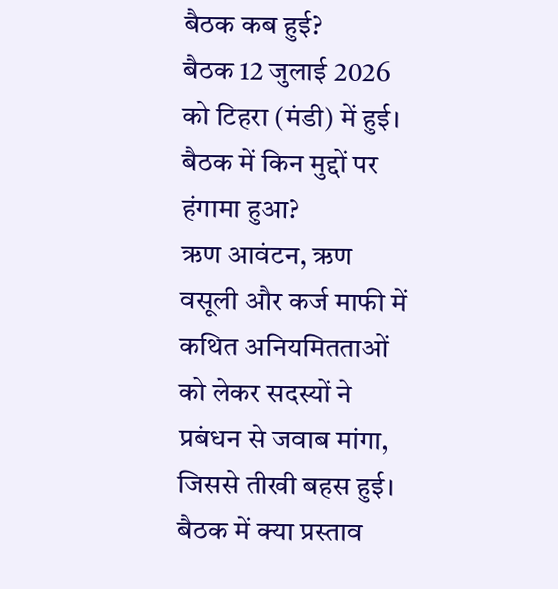बैठक कब हुई?
बैठक 12 जुलाई 2026 को टिहरा (मंडी) में हुई।
बैठक में किन मुद्दों पर हंगामा हुआ?
ऋण आवंटन, ऋण वसूली और कर्ज माफी में कथित अनियमितताओं को लेकर सदस्यों ने प्रबंधन से जवाब मांगा, जिससे तीखी बहस हुई।
बैठक में क्या प्रस्ताव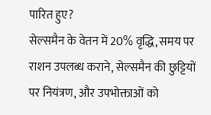पारित हुए?
सेल्समैन के वेतन में 20% वृद्धि, समय पर राशन उपलब्ध कराने, सेल्समैन की छुट्टियों पर नियंत्रण, और उपभोक्ताओं को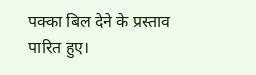पक्का बिल देने के प्रस्ताव पारित हुए।